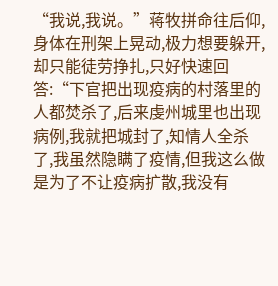“我说,我说。”蒋牧拼命往后仰,身体在刑架上晃动,极力想要躲开,却只能徒劳挣扎,只好快速回答:“下官把出现疫病的村落里的人都焚杀了,后来虔州城里也出现病例,我就把城封了,知情人全杀了,我虽然隐瞒了疫情,但我这么做是为了不让疫病扩散,我没有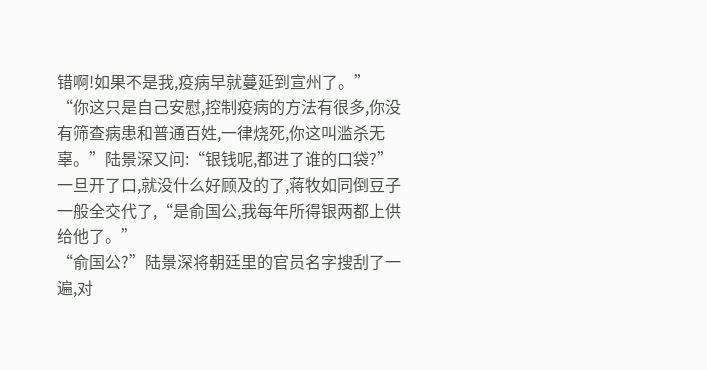错啊!如果不是我,疫病早就蔓延到宣州了。”
“你这只是自己安慰,控制疫病的方法有很多,你没有筛查病患和普通百姓,一律烧死,你这叫滥杀无辜。”陆景深又问:“银钱呢,都进了谁的口袋?”
一旦开了口,就没什么好顾及的了,蒋牧如同倒豆子一般全交代了,“是俞国公,我每年所得银两都上供给他了。”
“俞国公?”陆景深将朝廷里的官员名字搜刮了一遍,对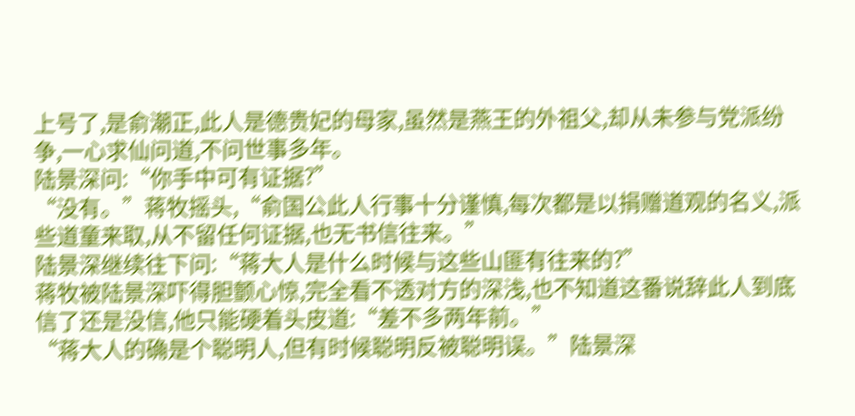上号了,是俞潮正,此人是德贵妃的母家,虽然是燕王的外祖父,却从未参与党派纷争,一心求仙问道,不问世事多年。
陆景深问:“你手中可有证据?”
“没有。”蒋牧摇头,“俞国公此人行事十分谨慎,每次都是以捐赠道观的名义,派些道童来取,从不留任何证据,也无书信往来。”
陆景深继续往下问:“蒋大人是什么时候与这些山匪有往来的?”
蒋牧被陆景深吓得胆颤心惊,完全看不透对方的深浅,也不知道这番说辞此人到底信了还是没信,他只能硬着头皮道:“差不多两年前。”
“蒋大人的确是个聪明人,但有时候聪明反被聪明误。”陆景深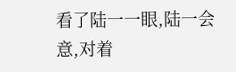看了陆一一眼,陆一会意,对着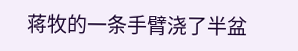蒋牧的一条手臂浇了半盆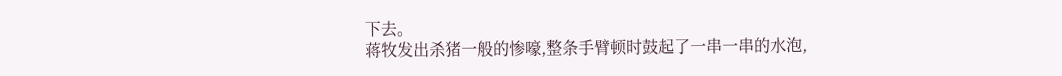下去。
蒋牧发出杀猪一般的惨嚎,整条手臂顿时鼓起了一串一串的水泡,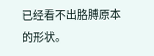已经看不出胳膊原本的形状。